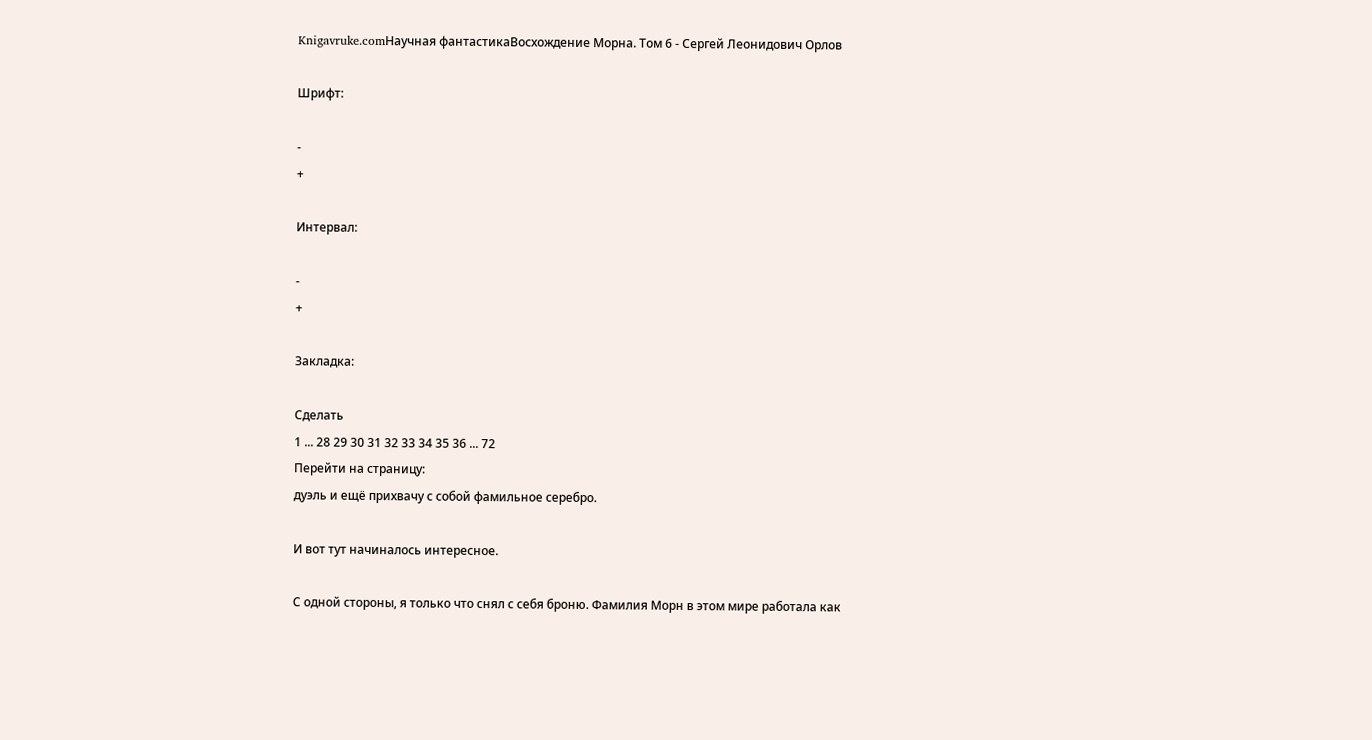Knigavruke.comНаучная фантастикаВосхождение Морна. Том 6 - Сергей Леонидович Орлов

Шрифт:

-
+

Интервал:

-
+

Закладка:

Сделать
1 ... 28 29 30 31 32 33 34 35 36 ... 72
Перейти на страницу:
дуэль и ещё прихвачу с собой фамильное серебро.

И вот тут начиналось интересное.

С одной стороны, я только что снял с себя броню. Фамилия Морн в этом мире работала как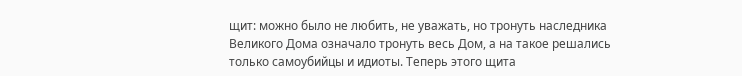щит: можно было не любить, не уважать, но тронуть наследника Великого Дома означало тронуть весь Дом, а на такое решались только самоубийцы и идиоты. Теперь этого щита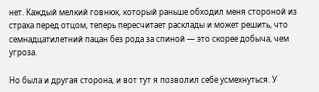нет. Каждый мелкий говнюк, который раньше обходил меня стороной из страха перед отцом, теперь пересчитает расклады и может решить, что семнадцатилетний пацан без рода за спиной — это скорее добыча, чем угроза.

Но была и другая сторона, и вот тут я позволил себе усмехнуться. У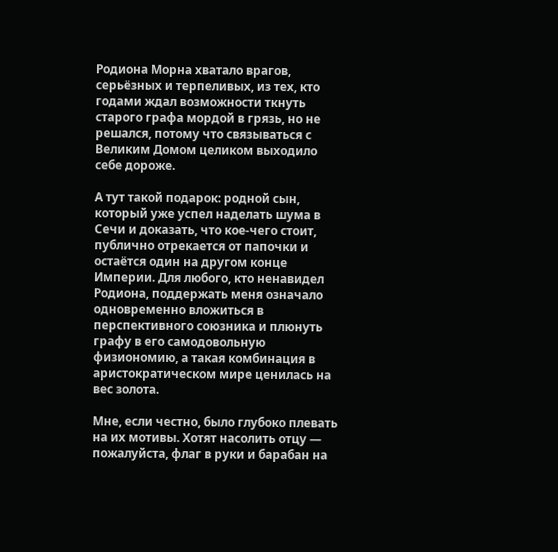Родиона Морна хватало врагов, серьёзных и терпеливых, из тех, кто годами ждал возможности ткнуть старого графа мордой в грязь, но не решался, потому что связываться с Великим Домом целиком выходило себе дороже.

А тут такой подарок: родной сын, который уже успел наделать шума в Сечи и доказать, что кое-чего стоит, публично отрекается от папочки и остаётся один на другом конце Империи. Для любого, кто ненавидел Родиона, поддержать меня означало одновременно вложиться в перспективного союзника и плюнуть графу в его самодовольную физиономию, а такая комбинация в аристократическом мире ценилась на вес золота.

Мне, если честно, было глубоко плевать на их мотивы. Хотят насолить отцу — пожалуйста, флаг в руки и барабан на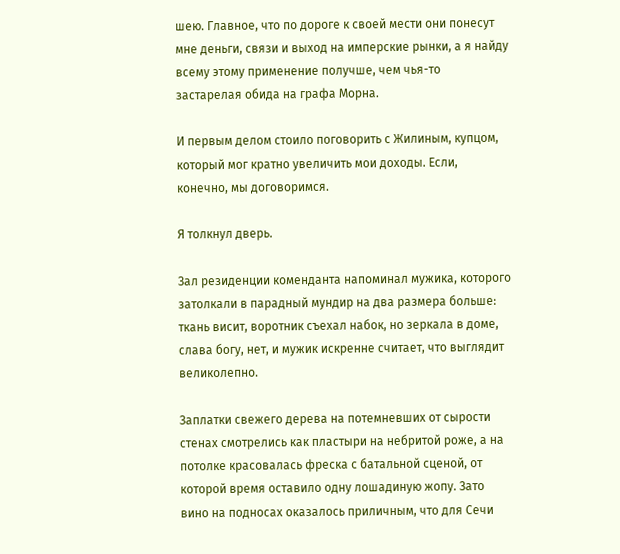шею. Главное, что по дороге к своей мести они понесут мне деньги, связи и выход на имперские рынки, а я найду всему этому применение получше, чем чья-то застарелая обида на графа Морна.

И первым делом стоило поговорить с Жилиным, купцом, который мог кратно увеличить мои доходы. Если, конечно, мы договоримся.

Я толкнул дверь.

Зал резиденции коменданта напоминал мужика, которого затолкали в парадный мундир на два размера больше: ткань висит, воротник съехал набок, но зеркала в доме, слава богу, нет, и мужик искренне считает, что выглядит великолепно.

Заплатки свежего дерева на потемневших от сырости стенах смотрелись как пластыри на небритой роже, а на потолке красовалась фреска с батальной сценой, от которой время оставило одну лошадиную жопу. Зато вино на подносах оказалось приличным, что для Сечи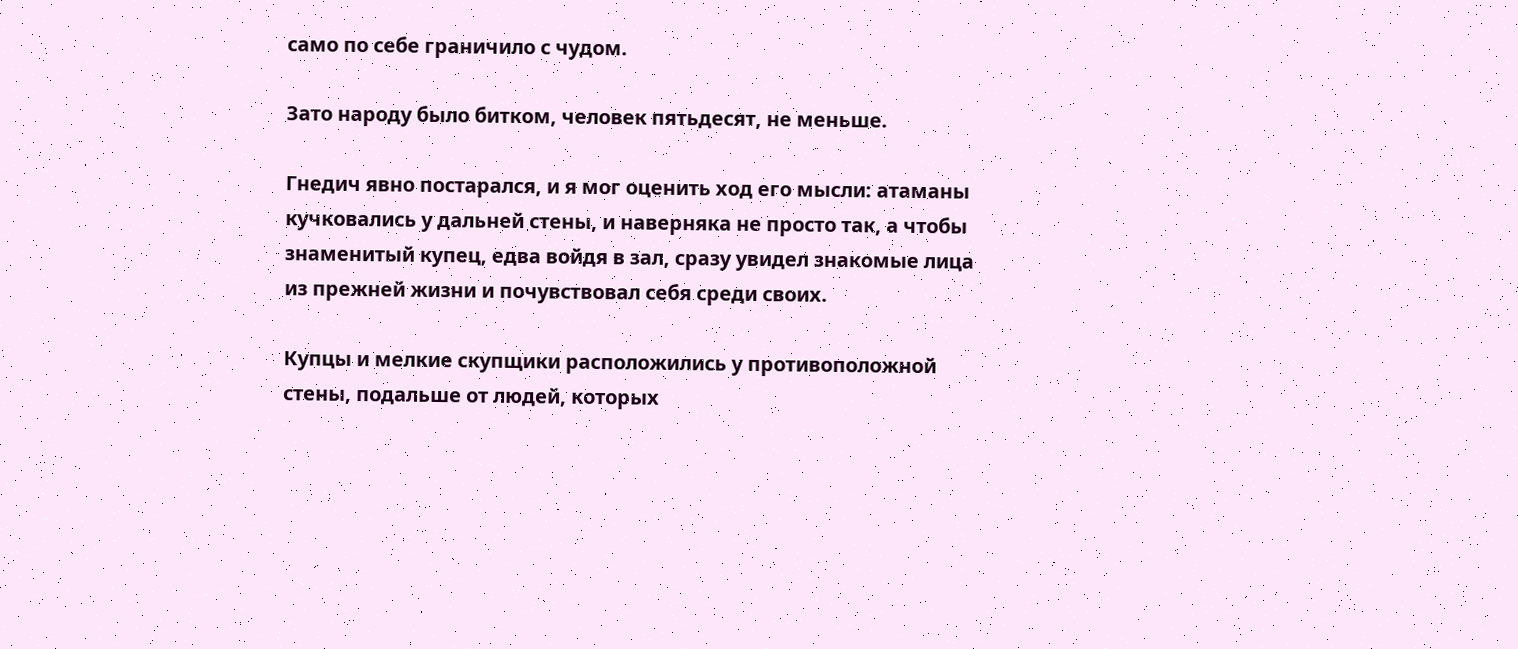само по себе граничило с чудом.

Зато народу было битком, человек пятьдесят, не меньше.

Гнедич явно постарался, и я мог оценить ход его мысли: атаманы кучковались у дальней стены, и наверняка не просто так, а чтобы знаменитый купец, едва войдя в зал, сразу увидел знакомые лица из прежней жизни и почувствовал себя среди своих.

Купцы и мелкие скупщики расположились у противоположной стены, подальше от людей, которых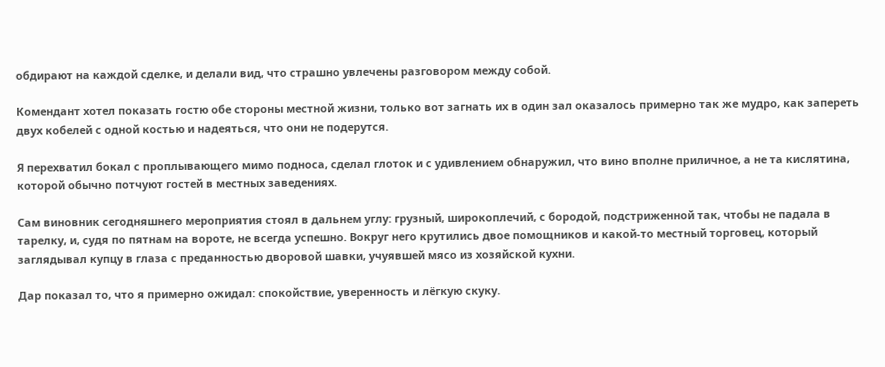обдирают на каждой сделке, и делали вид, что страшно увлечены разговором между собой.

Комендант хотел показать гостю обе стороны местной жизни, только вот загнать их в один зал оказалось примерно так же мудро, как запереть двух кобелей с одной костью и надеяться, что они не подерутся.

Я перехватил бокал с проплывающего мимо подноса, сделал глоток и с удивлением обнаружил, что вино вполне приличное, а не та кислятина, которой обычно потчуют гостей в местных заведениях.

Сам виновник сегодняшнего мероприятия стоял в дальнем углу: грузный, широкоплечий, с бородой, подстриженной так, чтобы не падала в тарелку, и, судя по пятнам на вороте, не всегда успешно. Вокруг него крутились двое помощников и какой-то местный торговец, который заглядывал купцу в глаза с преданностью дворовой шавки, учуявшей мясо из хозяйской кухни.

Дар показал то, что я примерно ожидал: спокойствие, уверенность и лёгкую скуку.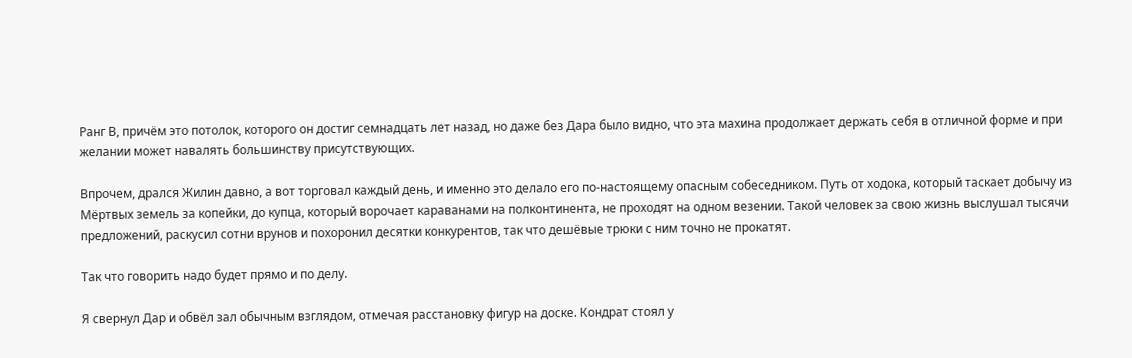Ранг В, причём это потолок, которого он достиг семнадцать лет назад, но даже без Дара было видно, что эта махина продолжает держать себя в отличной форме и при желании может навалять большинству присутствующих.

Впрочем, дрался Жилин давно, а вот торговал каждый день, и именно это делало его по-настоящему опасным собеседником. Путь от ходока, который таскает добычу из Мёртвых земель за копейки, до купца, который ворочает караванами на полконтинента, не проходят на одном везении. Такой человек за свою жизнь выслушал тысячи предложений, раскусил сотни врунов и похоронил десятки конкурентов, так что дешёвые трюки с ним точно не прокатят.

Так что говорить надо будет прямо и по делу.

Я свернул Дар и обвёл зал обычным взглядом, отмечая расстановку фигур на доске. Кондрат стоял у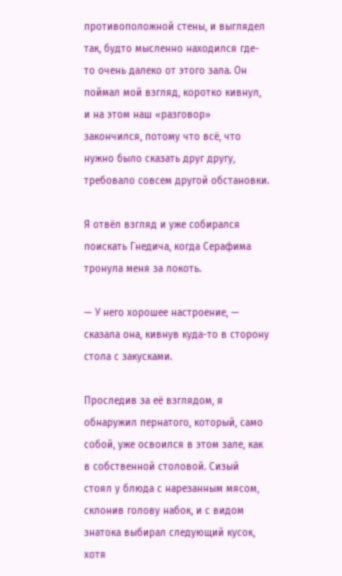противоположной стены, и выглядел так, будто мысленно находился где-то очень далеко от этого зала. Он поймал мой взгляд, коротко кивнул, и на этом наш «разговор» закончился, потому что всё, что нужно было сказать друг другу, требовало совсем другой обстановки.

Я отвёл взгляд и уже собирался поискать Гнедича, когда Серафима тронула меня за локоть.

— У него хорошее настроение, — сказала она, кивнув куда-то в сторону стола с закусками.

Проследив за её взглядом, я обнаружил пернатого, который, само собой, уже освоился в этом зале, как в собственной столовой. Сизый стоял у блюда с нарезанным мясом, склонив голову набок, и с видом знатока выбирал следующий кусок, хотя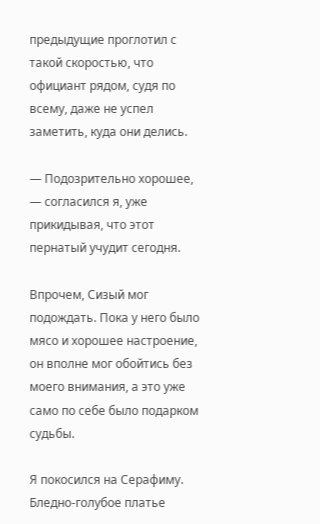предыдущие проглотил с такой скоростью, что официант рядом, судя по всему, даже не успел заметить, куда они делись.

— Подозрительно хорошее, — согласился я, уже прикидывая, что этот пернатый учудит сегодня.

Впрочем, Сизый мог подождать. Пока у него было мясо и хорошее настроение, он вполне мог обойтись без моего внимания, а это уже само по себе было подарком судьбы.

Я покосился на Серафиму. Бледно-голубое платье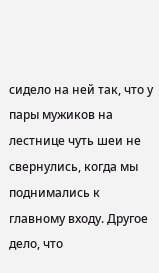сидело на ней так, что у пары мужиков на лестнице чуть шеи не свернулись, когда мы поднимались к главному входу. Другое дело, что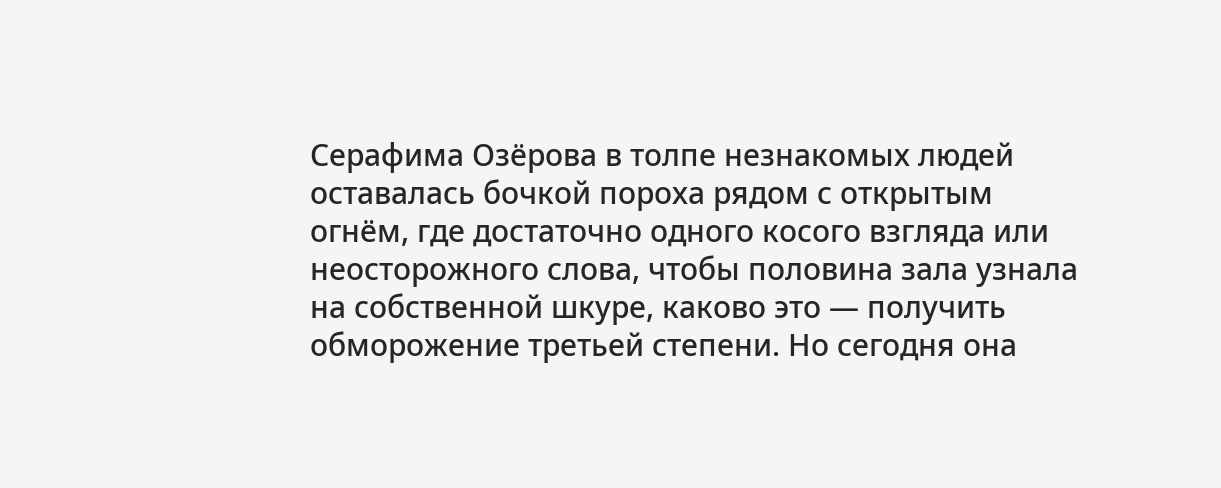Серафима Озёрова в толпе незнакомых людей оставалась бочкой пороха рядом с открытым огнём, где достаточно одного косого взгляда или неосторожного слова, чтобы половина зала узнала на собственной шкуре, каково это — получить обморожение третьей степени. Но сегодня она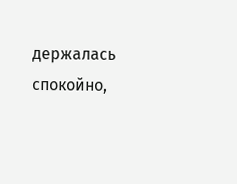держалась спокойно,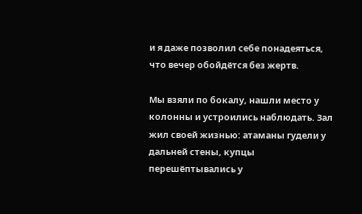и я даже позволил себе понадеяться, что вечер обойдётся без жертв.

Мы взяли по бокалу, нашли место у колонны и устроились наблюдать. Зал жил своей жизнью: атаманы гудели у дальней стены, купцы перешёптывались у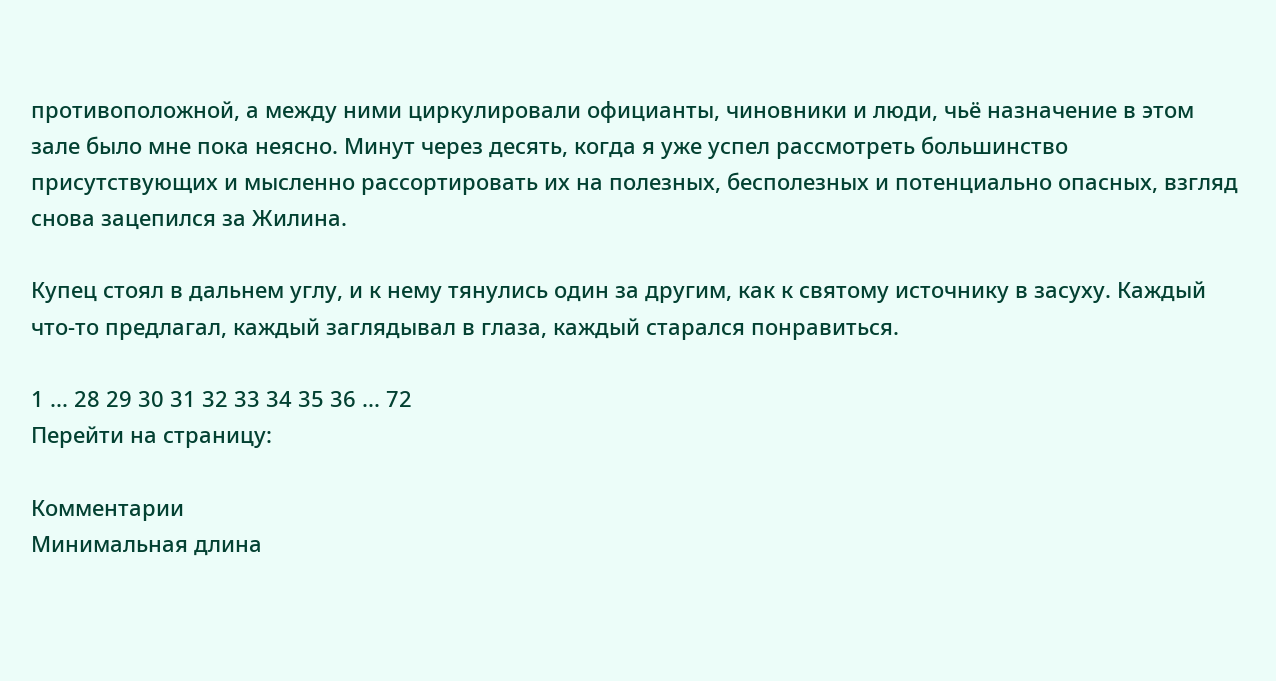противоположной, а между ними циркулировали официанты, чиновники и люди, чьё назначение в этом зале было мне пока неясно. Минут через десять, когда я уже успел рассмотреть большинство присутствующих и мысленно рассортировать их на полезных, бесполезных и потенциально опасных, взгляд снова зацепился за Жилина.

Купец стоял в дальнем углу, и к нему тянулись один за другим, как к святому источнику в засуху. Каждый что-то предлагал, каждый заглядывал в глаза, каждый старался понравиться.

1 ... 28 29 30 31 32 33 34 35 36 ... 72
Перейти на страницу:

Комментарии
Минимальная длина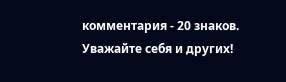комментария - 20 знаков. Уважайте себя и других!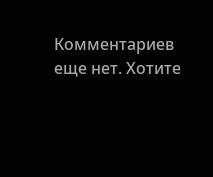Комментариев еще нет. Хотите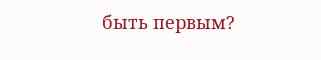быть первым?